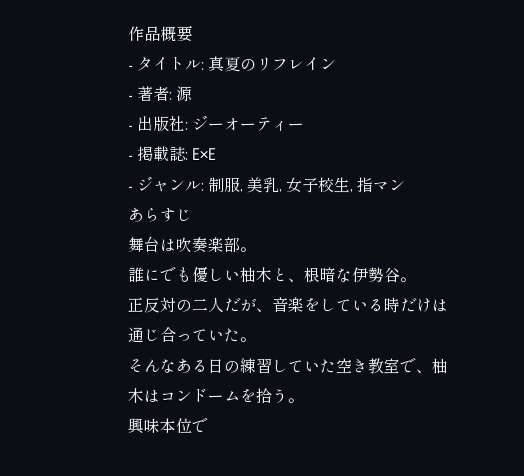作品概要
- タイトル: 真夏のリフレイン
- 著者: 源
- 出版社: ジーオーティー
- 掲載誌: E×E
- ジャンル: 制服, 美乳, 女子校生, 指マン
あらすじ
舞台は吹奏楽部。
誰にでも優しい柚木と、根暗な伊勢谷。
正反対の二人だが、音楽をしている時だけは通じ合っていた。
そんなある日の練習していた空き教室で、柚木はコンドームを拾う。
興味本位で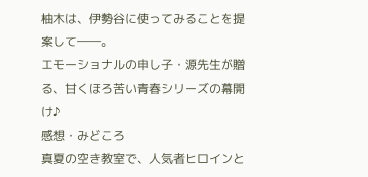柚木は、伊勢谷に使ってみることを提案して――。
エモーショナルの申し子・源先生が贈る、甘くほろ苦い青春シリーズの幕開け♪
感想・みどころ
真夏の空き教室で、人気者ヒロインと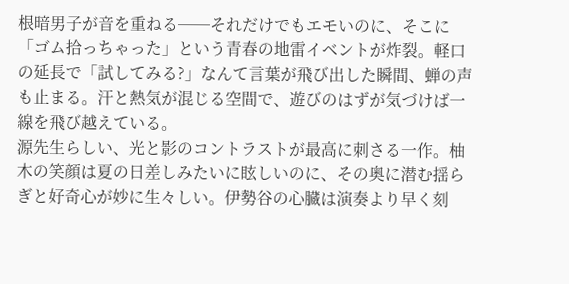根暗男子が音を重ねる──それだけでもエモいのに、そこに「ゴム拾っちゃった」という青春の地雷イベントが炸裂。軽口の延長で「試してみる?」なんて言葉が飛び出した瞬間、蝉の声も止まる。汗と熱気が混じる空間で、遊びのはずが気づけば一線を飛び越えている。
源先生らしい、光と影のコントラストが最高に刺さる一作。柚木の笑顔は夏の日差しみたいに眩しいのに、その奥に潜む揺らぎと好奇心が妙に生々しい。伊勢谷の心臓は演奏より早く刻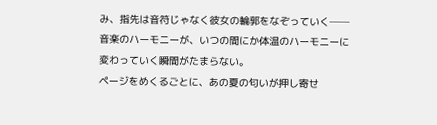み、指先は音符じゃなく彼女の輪郭をなぞっていく──音楽のハーモニーが、いつの間にか体温のハーモニーに変わっていく瞬間がたまらない。
ページをめくるごとに、あの夏の匂いが押し寄せ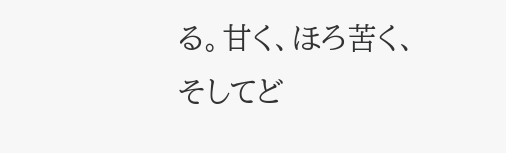る。甘く、ほろ苦く、そしてど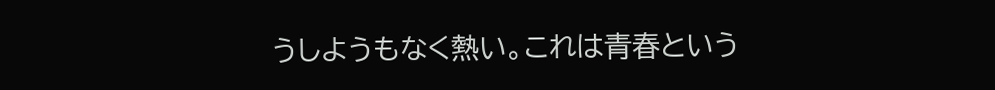うしようもなく熱い。これは青春という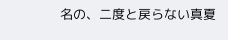名の、二度と戻らない真夏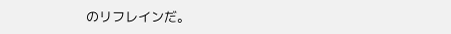のリフレインだ。